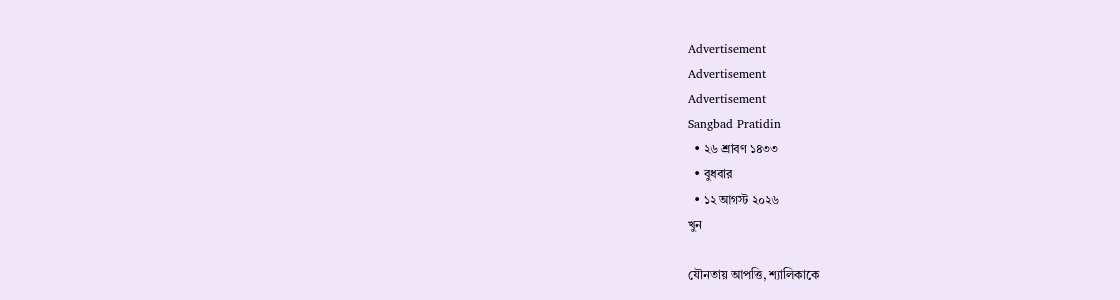Advertisement
Advertisement
Advertisement
Sangbad Pratidin
  • ২৬ শ্রাবণ ১৪৩৩
  • বুধবার
  • ১২ আগস্ট ২০২৬
খুন

যৌনতায় আপত্তি, শ্যালিকাকে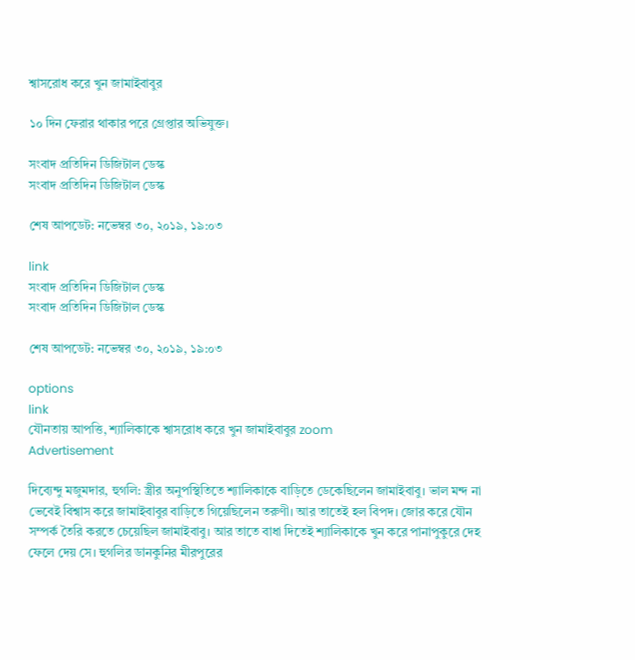শ্বাসরোধ করে খুন জামাইবাবুর

১০ দিন ফেরার থাকার পরে গ্রেপ্তার অভিযুক্ত।

সংবাদ প্রতিদিন ডিজিটাল ডেস্ক
সংবাদ প্রতিদিন ডিজিটাল ডেস্ক

শেষ আপডেট: নভেম্বর ৩০, ২০১৯, ১৯:০৩

link
সংবাদ প্রতিদিন ডিজিটাল ডেস্ক
সংবাদ প্রতিদিন ডিজিটাল ডেস্ক

শেষ আপডেট: নভেম্বর ৩০, ২০১৯, ১৯:০৩

options
link
যৌনতায় আপত্তি, শ্যালিকাকে শ্বাসরোধ করে খুন জামাইবাবুর zoom
Advertisement

দিব্যেন্দু মজুমদার, হুগলি: স্ত্রীর অনুপস্থিতিতে শ্যালিকাকে বাড়িতে ডেকেছিলেন জামাইবাবু। ভাল মন্দ না ভেবেই বিশ্বাস করে জামাইবাবুর বাড়িতে গিয়েছিলেন তরুণী। আর তাতেই হল বিপদ। জোর করে যৌন সম্পর্ক তৈরি করতে চেয়েছিল জামাইবাবু। আর তাতে বাধা দিতেই শ্যালিকাকে খুন করে পানাপুকুরে দেহ ফেলে দেয় সে। হুগলির ডানকুনির মীরপুরের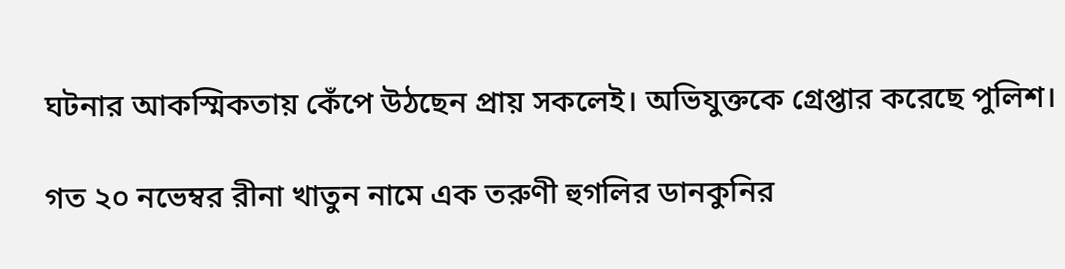ঘটনার আকস্মিকতায় কেঁপে উঠছেন প্রায় সকলেই। অভিযুক্তকে গ্রেপ্তার করেছে পুলিশ।

গত ২০ নভেম্বর রীনা খাতুন নামে এক তরুণী হুগলির ডানকুনির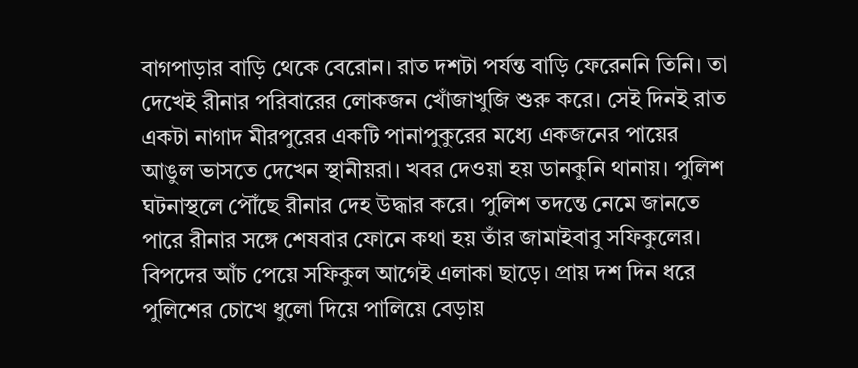বাগপাড়ার বাড়ি থেকে বেরোন। রাত দশটা পর্যন্ত বাড়ি ফেরেননি তিনি। তা দেখেই রীনার পরিবারের লোকজন খোঁজাখুজি শুরু করে। সেই দিনই রাত একটা নাগাদ মীরপুরের একটি পানাপুকুরের মধ্যে একজনের পায়ের আঙুল ভাসতে দেখেন স্থানীয়রা। খবর দেওয়া হয় ডানকুনি থানায়। পুলিশ ঘটনাস্থলে পৌঁছে রীনার দেহ উদ্ধার করে। পুলিশ তদন্তে নেমে জানতে পারে রীনার সঙ্গে শেষবার ফোনে কথা হয় তাঁর জামাইবাবু সফিকুলের। বিপদের আঁচ পেয়ে সফিকুল আগেই এলাকা ছাড়ে। প্রায় দশ দিন ধরে পুলিশের চোখে ধুলো দিয়ে পালিয়ে বেড়ায়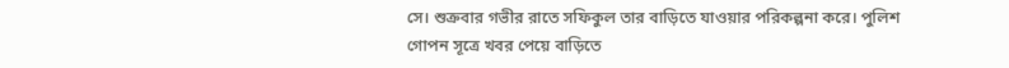সে। শুক্রবার গভীর রাতে সফিকুল তার বাড়িতে যাওয়ার পরিকল্পনা করে। পুলিশ গোপন সূত্রে খবর পেয়ে বাড়িতে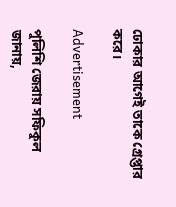ঢোকার আগেই তাকে গ্রেপ্তার করে।

Advertisement

পুলিশি জেরায় সফিকুল জানায়,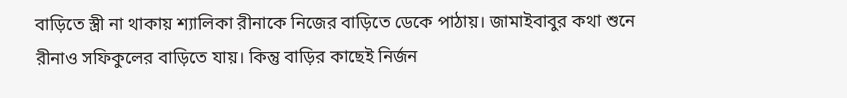বাড়িতে স্ত্রী না থাকায় শ্যালিকা রীনাকে নিজের বাড়িতে ডেকে পাঠায়। জামাইবাবুর কথা শুনে রীনাও সফিকুলের বাড়িতে যায়। কিন্তু বাড়ির কাছেই নির্জন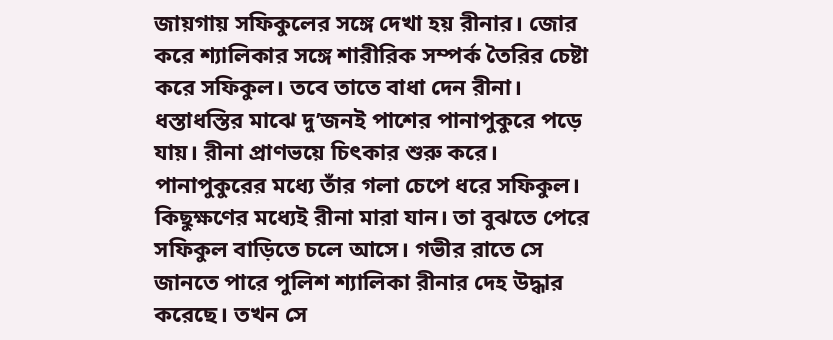জায়গায় সফিকুলের সঙ্গে দেখা হয় রীনার। জোর করে শ্যালিকার সঙ্গে শারীরিক সম্পর্ক তৈরির চেষ্টা করে সফিকুল। তবে তাতে বাধা দেন রীনা। ধস্তাধস্তির মাঝে দু’জনই পাশের পানাপুকুরে পড়ে যায়। রীনা প্রাণভয়ে চিৎকার শুরু করে। পানাপুকুরের মধ্যে তাঁর গলা চেপে ধরে সফিকুল। কিছুক্ষণের মধ্যেই রীনা মারা যান। তা বুঝতে পেরে সফিকুল বাড়িতে চলে আসে। গভীর রাতে সে জানতে পারে পুলিশ শ্যালিকা রীনার দেহ উদ্ধার করেছে। তখন সে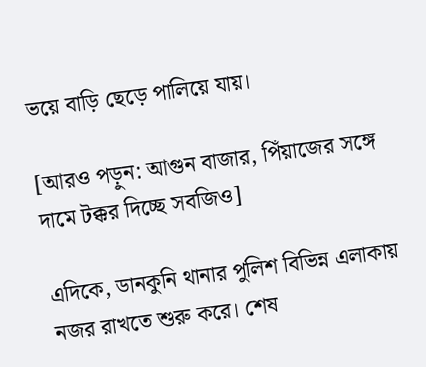ভয়ে বাড়ি ছেড়ে পালিয়ে যায়।

[আরও পড়ুন: আগুন বাজার, পিঁয়াজের সঙ্গে দামে টক্কর দিচ্ছে সবজিও]

এদিকে, ডানকুনি থানার পুলিশ বিভিন্ন এলাকায় নজর রাখতে শুরু করে। শেষ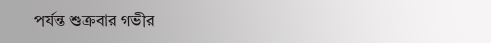পর্যন্ত শুক্রবার গভীর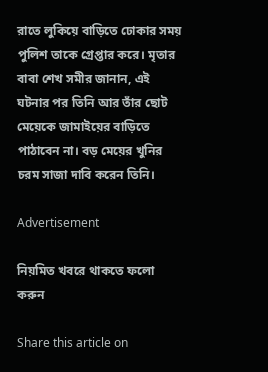রাতে লুকিয়ে বাড়িতে ঢোকার সময় পুলিশ তাকে গ্রেপ্তার করে। মৃতার বাবা শেখ সমীর জানান, এই ঘটনার পর তিনি আর তাঁর ছোট মেয়েকে জামাইয়ের বাড়িতে পাঠাবেন না। বড় মেয়ের খুনির চরম সাজা দাবি করেন তিনি।

Advertisement

নিয়মিত খবরে থাকতে ফলো করুন

Share this article on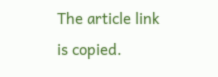The article link is copied.